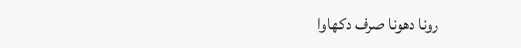رونا دھونا صرف دکھاوا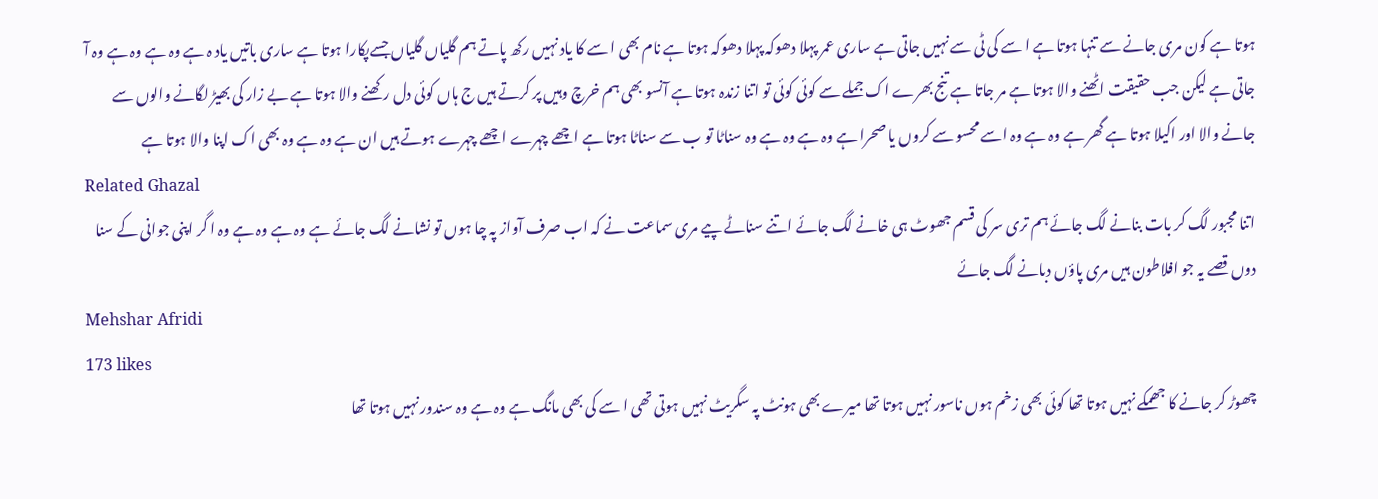ہوتا ہے کون مری جانے سے تنہا ہوتا ہے ا سے کی ٹی سے نہیں جاتی ہے ساری عمر پہلا دھوکہ پہلا دھوکہ ہوتا ہے نام بھی ا سے کا یاد نہیں رکھ پاتے ہم گلیاں گلیاں جسےپکارا ہوتا ہے ساری باتیں یاد ہ ہے وہ ہے وہ ہے وہ آ جاتی ہے لیکن جب حقیقت اٹھنے والا ہوتا ہے مر جاتا ہے تنج بھرے اک جملے سے کوئی کوئی تو اتنا زندہ ہوتا ہے آنسو بھی ہم خرچ وہیں پر کرتے ہیں ج ہاں کوئی دل رکھنے والا ہوتا ہے بے زار کی بھیڑ لگانے والوں سے جانے والا اور اکیلا ہوتا ہے گھر ہے وہ ہے وہ اسے محسو سے کروں یا صحرا ہے وہ ہے وہ ہے وہ سناٹا تو ب سے سناٹا ہوتا ہے اچھے چہرے اچھے چہرے ہوتے ہیں ان ہے وہ ہے وہ بھی اک اپنا والا ہوتا ہے
Related Ghazal
اتنا مجبور لگ کر بات بنانے لگ جائے ہم تری سر کی قسم جھوٹ ہی خانے لگ جائے اتنے سناٹے پیے مری سماعت نے کہ اب صرف آواز پہ چا ہوں تو نشانے لگ جائے ہے وہ ہے وہ ہے وہ ا گر اپنی جوانی کے سنا دوں قصے یہ جو افلاطون ہیں مری پاؤں دبانے لگ جائے
Mehshar Afridi
173 likes
چھوڑ کر جانے کا جھمکے نہیں ہوتا تھا کوئی بھی زخم ہوں ناسور نہیں ہوتا تھا میرے بھی ہونٹ پہ سگریٹ نہیں ہوتی تھی ا سے کی بھی مانگ ہے وہ ہے وہ سندور نہیں ہوتا تھا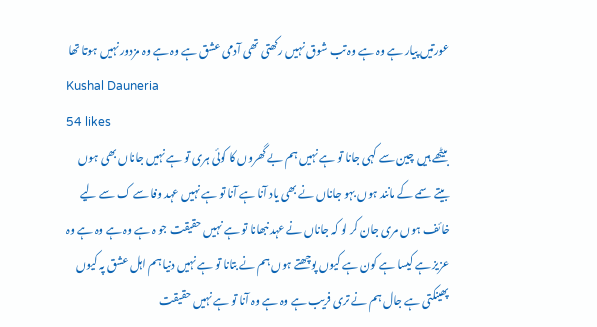عورتیں پیار ہے وہ ہے وہ تب شوق نہیں رکھتی تھی آدمی عشق ہے وہ ہے وہ مزدور نہیں ہوتا تھا
Kushal Dauneria
54 likes
بیٹھے ہیں چین سے کہی جانا تو ہے نہیں ہم بے گھروں کا کوئی ہری تو ہے نہیں جاناں بھی ہوں بیتے سمے کے مانند ہوں بہو جاناں نے بھی یاد آنا ہے آنا تو ہے نہیں عہد وفا سے ک سے لیے خائف ہوں مری جان کر لو کہ جاناں نے عہد نبھانا تو ہے نہیں حقیقت جو ہ ہے وہ ہے وہ ہے وہ عزیز ہے کیسا ہے کون ہے کیوں پوچھتے ہوں ہم نے بتانا تو ہے نہیں دنیا ہم اہل عشق پہ کیوں پھینکتی ہے جال ہم نے تری فریب ہے وہ ہے وہ آنا تو ہے نہیں حقیقت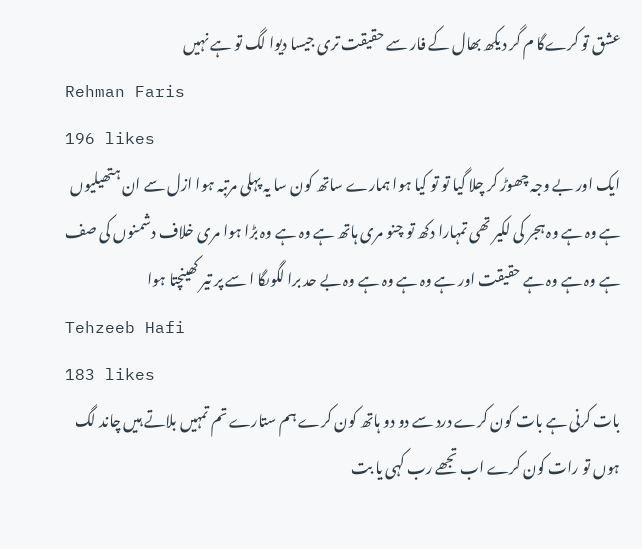عشق تو کرےگا م گر دیکھ بھال کے فار سے حقیقت تری جیسا دیوا لگ تو ہے نہیں
Rehman Faris
196 likes
ایک اور بے وجہ چھوڑ کر چلا گیا تو تو کیا ہوا ہمارے ساتھ کون سا یہ پہلی مرتبہ ہوا ازل سے ان ہتھیلیوں ہے وہ ہے وہ ہجر کی لکیر تھی تمہارا دکھ تو چنو مری ہاتھ ہے وہ ہے وہ بڑا ہوا مری خلاف دشمنوں کی صف ہے وہ ہے وہ ہے حقیقت اور ہے وہ ہے وہ ہے وہ بے حد برا لگوںگا ا سے پر تیر کھینچتا ہوا
Tehzeeb Hafi
183 likes
بات کرنی ہے بات کون کرے درد سے دو دو ہاتھ کون کرے ہم ستارے تم تمہیں بلاتے ہیں چاند لگ ہوں تو رات کون کرے اب تجھے رب کہی یا بت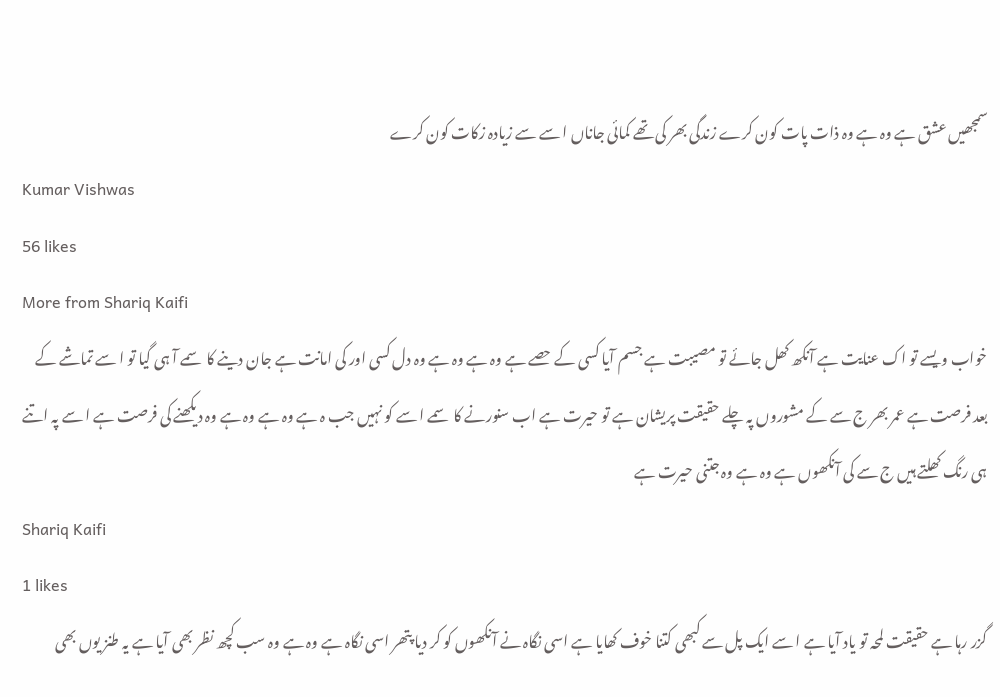سمجھیں عشق ہے وہ ہے وہ ذات پات کون کرے زندگی بھر کی تھے کمائی جاناں ا سے سے زیادہ زکات کون کرے
Kumar Vishwas
56 likes
More from Shariq Kaifi
خواب ویسے تو اک عنایت ہے آنکھ کھل جائے تو مصیبت ہے جسم آیا کسی کے حصے ہے وہ ہے وہ ہے وہ دل کسی اور کی امانت ہے جان دینے کا سمے آ ہی گیا تو ا سے تماشے کے بعد فرصت ہے عمر بھر ج سے کے مشوروں پہ چلے حقیقت پریشان ہے تو حیرت ہے اب سنورنے کا سمے ا سے کو نہیں جب ہ ہے وہ ہے وہ ہے وہ دیکھنے کی فرصت ہے ا سے پہ اتنے ہی رنگ کھلتے ہیں ج سے کی آنکھوں ہے وہ ہے وہ جتنی حیرت ہے
Shariq Kaifi
1 likes
گزر رہا ہے حقیقت لمحہ تو یاد آیا ہے ا سے ایک پل سے کبھی کتنا خوف کھایا ہے اسی نگاہ نے آنکھوں کو کر دیا پتھر اسی نگاہ ہے وہ ہے وہ سب کچھ نظر بھی آیا ہے یہ طنز یوں بھی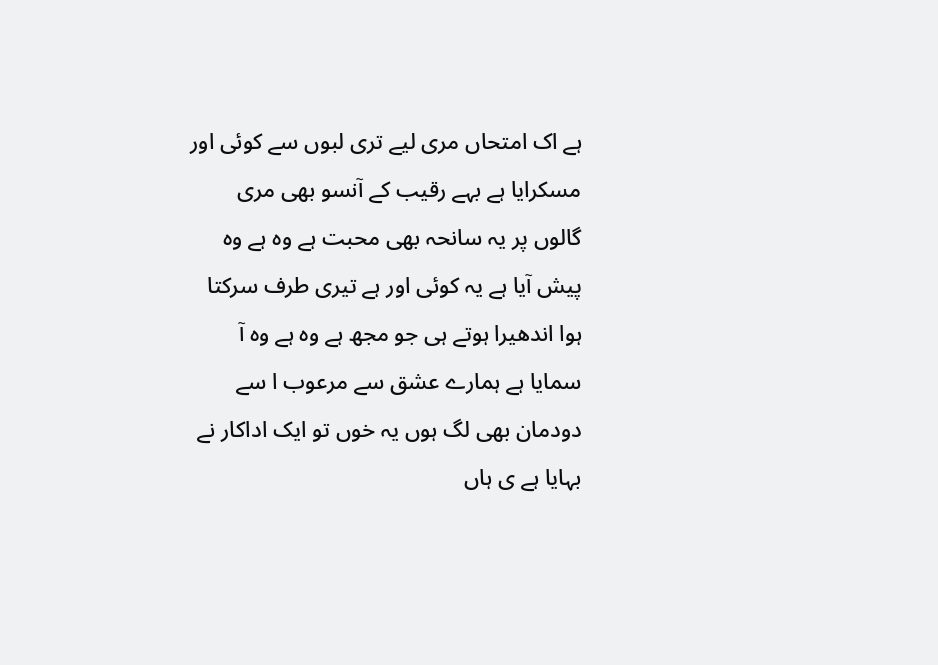ہے اک امتحاں مری لیے تری لبوں سے کوئی اور مسکرایا ہے بہے رقیب کے آنسو بھی مری گالوں پر یہ سانحہ بھی محبت ہے وہ ہے وہ پیش آیا ہے یہ کوئی اور ہے تیری طرف سرکتا ہوا اندھیرا ہوتے ہی جو مجھ ہے وہ ہے وہ آ سمایا ہے ہمارے عشق سے مرعوب ا سے دودمان بھی لگ ہوں یہ خوں تو ایک اداکار نے بہایا ہے ی ہاں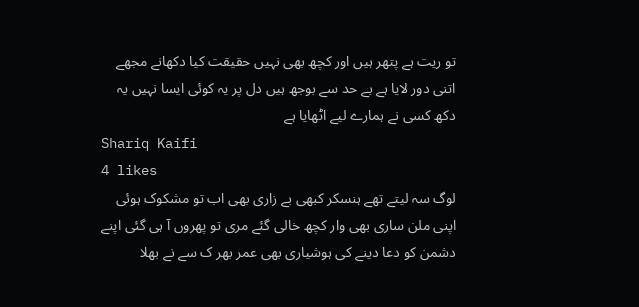تو ریت ہے پتھر ہیں اور کچھ بھی نہیں حقیقت کیا دکھانے مجھے اتنی دور لایا ہے بے حد سے بوجھ ہیں دل پر یہ کوئی ایسا نہیں یہ دکھ کسی نے ہمارے لیے اٹھایا ہے
Shariq Kaifi
4 likes
لوگ سہ لیتے تھے ہنسکر کبھی بے زاری بھی اب تو مشکوک ہوئی اپنی ملن ساری بھی وار کچھ خالی گئے مری تو پھروں آ ہی گئی اپنے دشمن کو دعا دینے کی ہوشیاری بھی عمر بھر ک سے نے بھلا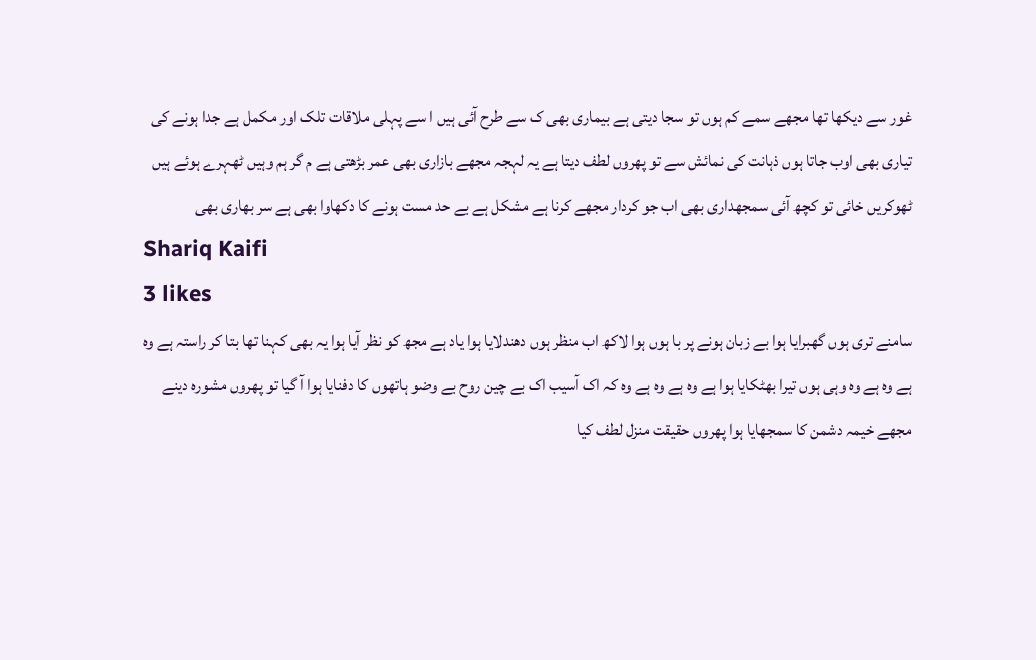غور سے دیکھا تھا مجھے سمے کم ہوں تو سجا دیتی ہے بیماری بھی ک سے طرح آئی ہیں ا سے پہلی ملاقات تلک اور مکمل ہے جدا ہونے کی تیاری بھی اوب جاتا ہوں ذہانت کی نمائش سے تو پھروں لطف دیتا ہے یہ لہجہ مجھے بازاری بھی عمر بڑھتی ہے م گر ہم وہیں ٹھہرے ہوئے ہیں ٹھوکریں خائی تو کچھ آئی سمجھداری بھی اب جو کردار مجھے کرنا ہے مشکل ہے بے حد مست ہونے کا دکھاوا بھی ہے سر بھاری بھی
Shariq Kaifi
3 likes
سامنے تری ہوں گھبرایا ہوا بے زبان ہونے پر با ہوں ہوا لاکھ اب منظر ہوں دھندلایا ہوا یاد ہے مجھ کو نظر آیا ہوا یہ بھی کہنا تھا بتا کر راستہ ہے وہ ہے وہ ہے وہ وہی ہوں تیرا بھٹکایا ہوا ہے وہ ہے وہ ہے وہ کہ اک آسیب اک بے چین روح بے وضو ہاتھوں کا دفنایا ہوا آ گیا تو پھروں مشورہ دینے مجھے خیمہ دشمن کا سمجھایا ہوا پھروں حقیقت منزل لطف کیا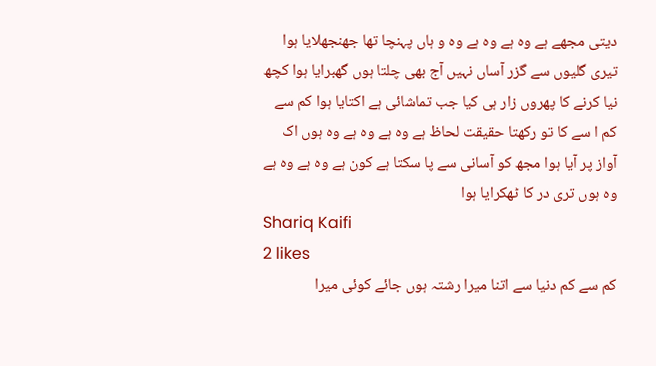دیتی مجھے ہے وہ ہے وہ ہے وہ و ہاں پہنچا تھا جھنجھلایا ہوا تیری گلیوں سے گزر آساں نہیں آج بھی چلتا ہوں گھبرایا ہوا کچھ نیا کرنے کا پھروں زار ہی کیا جب تماشائی ہے اکتایا ہوا کم سے کم ا سے کا تو رکھتا حقیقت لحاظ ہے وہ ہے وہ ہے وہ ہوں اک آواز پر آیا ہوا مجھ کو آسانی سے پا سکتا ہے کون ہے وہ ہے وہ ہے وہ ہوں تری در کا ٹھکرایا ہوا
Shariq Kaifi
2 likes
کم سے کم دنیا سے اتنا میرا رشتہ ہوں جائے کوئی میرا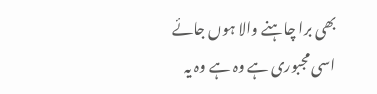بھی برا چاہنے والا ہوں جائے اسی مجبوری ہے وہ ہے وہ یہ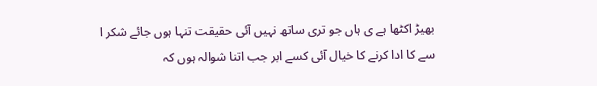بھیڑ اکٹھا ہے ی ہاں جو تری ساتھ نہیں آئی حقیقت تنہا ہوں جائے شکر ا سے کا ادا کرنے کا خیال آئی کسے ابر جب اتنا شوالہ ہوں کہ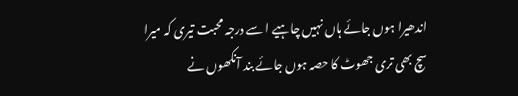اندھیرا ہوں جائے ہاں نہیں چاہیے ا سے درجہ محبت تیری کہ میرا سچ بھی تری جھوٹ کا حصہ ہوں جائے بند آنکھوں نے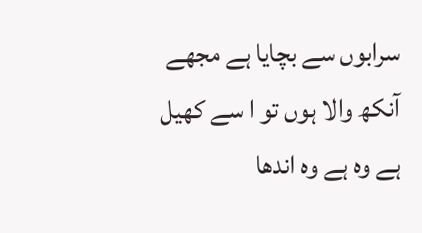سرابوں سے بچایا ہے مجھے آنکھ والا ہوں تو ا سے کھیل ہے وہ ہے وہ اندھا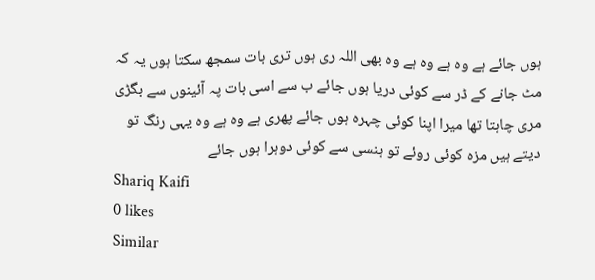ہوں جائے ہے وہ ہے وہ ہے وہ بھی اللہ ری ہوں تری بات سمجھ سکتا ہوں یہ کہ مٹ جانے کے ڈر سے کوئی دریا ہوں جائے ب سے اسی بات پہ آئینوں سے بگڑی مری چاہتا تھا میرا اپنا کوئی چہرہ ہوں جائے پھری ہے وہ ہے وہ یہی رنگ تو دیتے ہیں مزہ کوئی روئے تو ہنسی سے کوئی دوہرا ہوں جائے
Shariq Kaifi
0 likes
Similar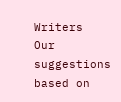Writers
Our suggestions based on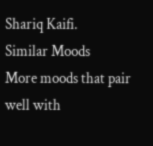Shariq Kaifi.
Similar Moods
More moods that pair well with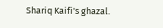Shariq Kaifi's ghazal.